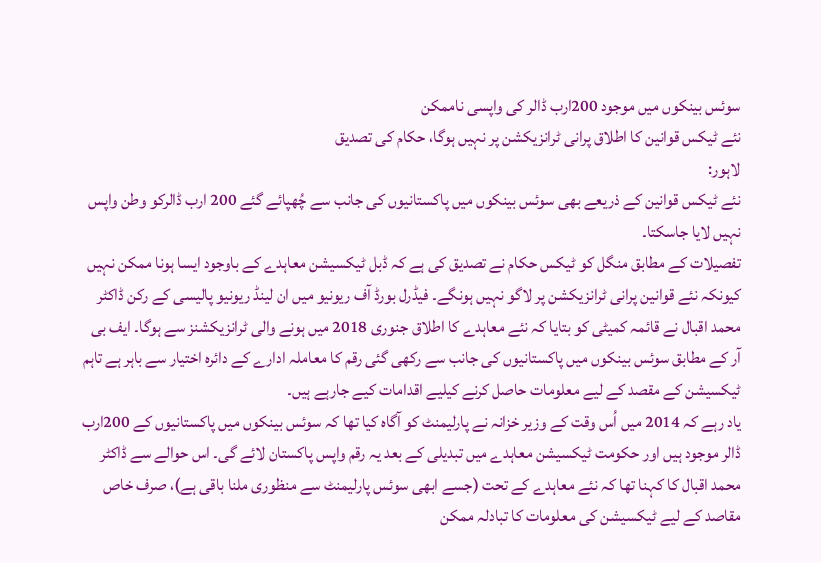سوئس بینکوں میں موجود 200ارب ڈالر کی واپسی ناممکن
نئے ٹیکس قوانین کا اطلاق پرانی ٹرانزیکشن پر نہیں ہوگا، حکام کی تصدیق
لاہور:
نئے ٹیکس قوانین کے ذریعے بھی سوئس بینکوں میں پاکستانیوں کی جانب سے چُھپائے گئے 200 ارب ڈالرکو وطن واپس نہیں لایا جاسکتا۔
تفصیلات کے مطابق منگل کو ٹیکس حکام نے تصدیق کی ہے کہ ڈبل ٹیکسیشن معاہدے کے باوجود ایسا ہونا ممکن نہیں کیونکہ نئے قوانین پرانی ٹرانزیکشن پر لاگو نہیں ہونگے۔ فیڈرل بورڈ آف ریونیو میں ان لینڈ ریونیو پالیسی کے رکن ڈاکٹر محمد اقبال نے قائمہ کمیٹی کو بتایا کہ نئے معاہدے کا اطلاق جنوری 2018 میں ہونے والی ٹرانزیکشنز سے ہوگا۔ ایف بی آر کے مطابق سوئس بینکوں میں پاکستانیوں کی جانب سے رکھی گئی رقم کا معاملہ ادارے کے دائرہ اختیار سے باہر ہے تاہم ٹیکسیشن کے مقصد کے لیے معلومات حاصل کرنے کیلیے اقدامات کیے جارہے ہیں۔
یاد رہے کہ 2014 میں اُس وقت کے وزیر خزانہ نے پارلیمنٹ کو آگاہ کیا تھا کہ سوئس بینکوں میں پاکستانیوں کے 200ارب ڈالر موجود ہیں اور حکومت ٹیکسیشن معاہدے میں تبدیلی کے بعد یہ رقم واپس پاکستان لائے گی۔ اس حوالے سے ڈاکٹر محمد اقبال کا کہنا تھا کہ نئے معاہدے کے تحت (جسے ابھی سوئس پارلیمنٹ سے منظوری ملنا باقی ہے)، صرف خاص مقاصد کے لیے ٹیکسیشن کی معلومات کا تبادلہ ممکن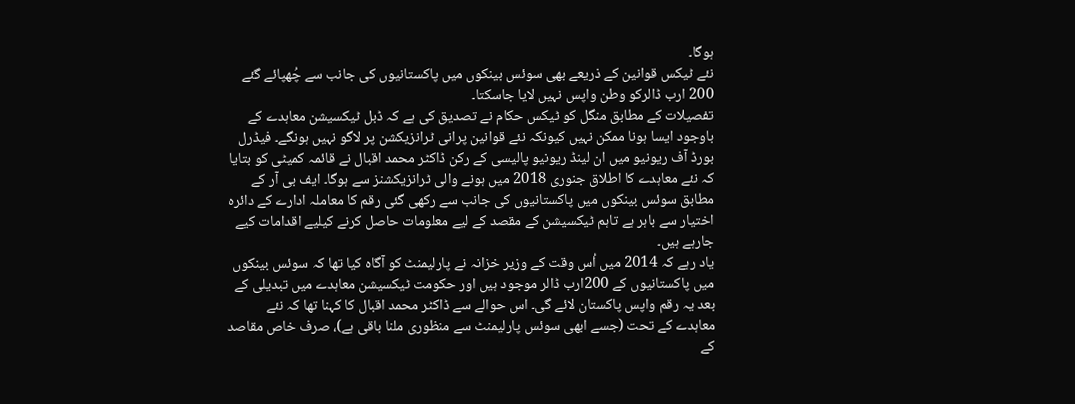ہوگا۔
نئے ٹیکس قوانین کے ذریعے بھی سوئس بینکوں میں پاکستانیوں کی جانب سے چُھپائے گئے 200 ارب ڈالرکو وطن واپس نہیں لایا جاسکتا۔
تفصیلات کے مطابق منگل کو ٹیکس حکام نے تصدیق کی ہے کہ ڈبل ٹیکسیشن معاہدے کے باوجود ایسا ہونا ممکن نہیں کیونکہ نئے قوانین پرانی ٹرانزیکشن پر لاگو نہیں ہونگے۔ فیڈرل بورڈ آف ریونیو میں ان لینڈ ریونیو پالیسی کے رکن ڈاکٹر محمد اقبال نے قائمہ کمیٹی کو بتایا کہ نئے معاہدے کا اطلاق جنوری 2018 میں ہونے والی ٹرانزیکشنز سے ہوگا۔ ایف بی آر کے مطابق سوئس بینکوں میں پاکستانیوں کی جانب سے رکھی گئی رقم کا معاملہ ادارے کے دائرہ اختیار سے باہر ہے تاہم ٹیکسیشن کے مقصد کے لیے معلومات حاصل کرنے کیلیے اقدامات کیے جارہے ہیں۔
یاد رہے کہ 2014 میں اُس وقت کے وزیر خزانہ نے پارلیمنٹ کو آگاہ کیا تھا کہ سوئس بینکوں میں پاکستانیوں کے 200ارب ڈالر موجود ہیں اور حکومت ٹیکسیشن معاہدے میں تبدیلی کے بعد یہ رقم واپس پاکستان لائے گی۔ اس حوالے سے ڈاکٹر محمد اقبال کا کہنا تھا کہ نئے معاہدے کے تحت (جسے ابھی سوئس پارلیمنٹ سے منظوری ملنا باقی ہے)، صرف خاص مقاصد کے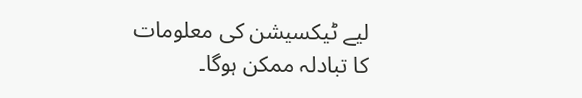لیے ٹیکسیشن کی معلومات کا تبادلہ ممکن ہوگا۔